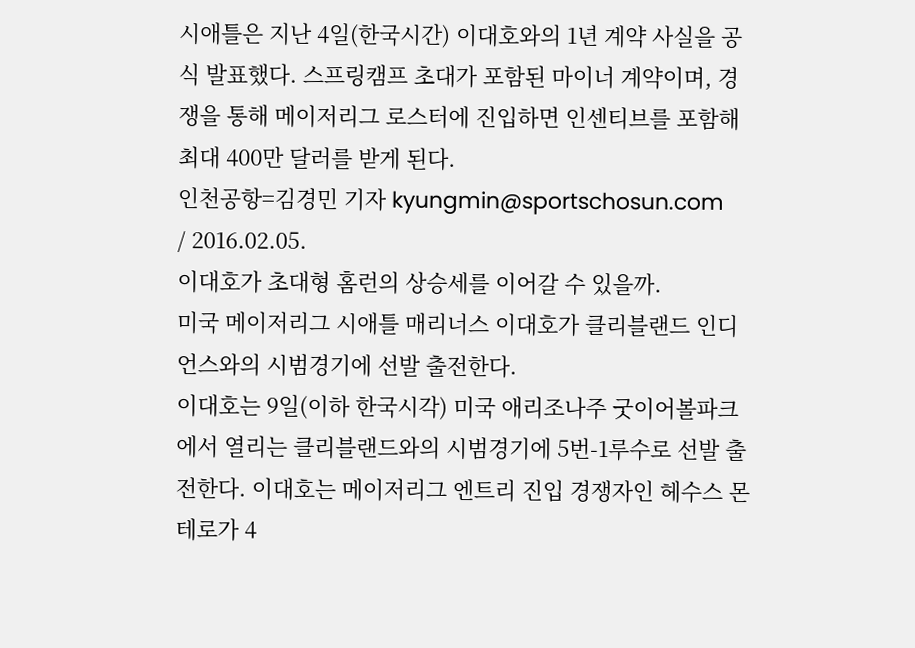시애틀은 지난 4일(한국시간) 이대호와의 1년 계약 사실을 공식 발표했다. 스프링캠프 초대가 포함된 마이너 계약이며, 경쟁을 통해 메이저리그 로스터에 진입하면 인센티브를 포함해 최대 400만 달러를 받게 된다.
인천공항=김경민 기자 kyungmin@sportschosun.com
/ 2016.02.05.
이대호가 초대형 홈런의 상승세를 이어갈 수 있을까.
미국 메이저리그 시애틀 매리너스 이대호가 클리블랜드 인디언스와의 시범경기에 선발 출전한다.
이대호는 9일(이하 한국시각) 미국 애리조나주 굿이어볼파크에서 열리는 클리블랜드와의 시범경기에 5번-1루수로 선발 출전한다. 이대호는 메이저리그 엔트리 진입 경쟁자인 헤수스 몬테로가 4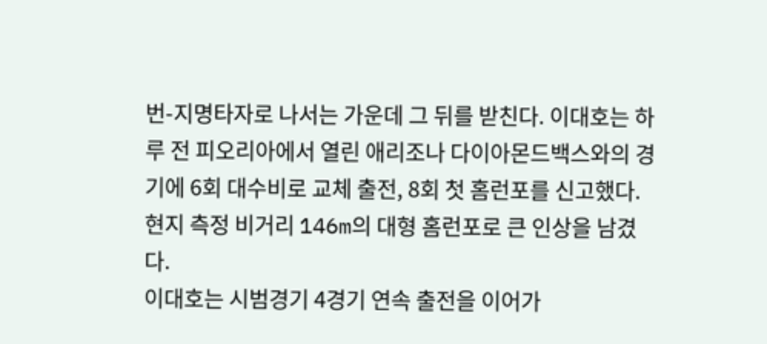번-지명타자로 나서는 가운데 그 뒤를 받친다. 이대호는 하루 전 피오리아에서 열린 애리조나 다이아몬드백스와의 경기에 6회 대수비로 교체 출전, 8회 첫 홈런포를 신고했다. 현지 측정 비거리 146m의 대형 홈런포로 큰 인상을 남겼다.
이대호는 시범경기 4경기 연속 출전을 이어가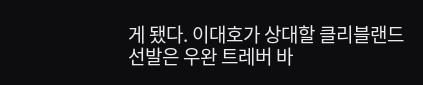게 됐다. 이대호가 상대할 클리블랜드 선발은 우완 트레버 바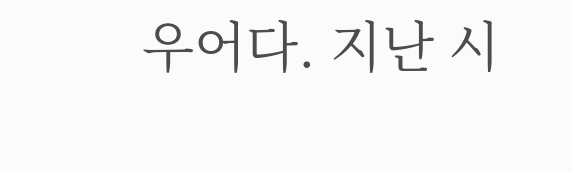우어다. 지난 시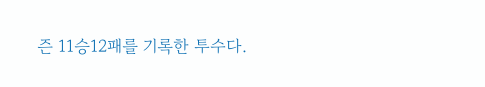즌 11승12패를 기록한 투수다.